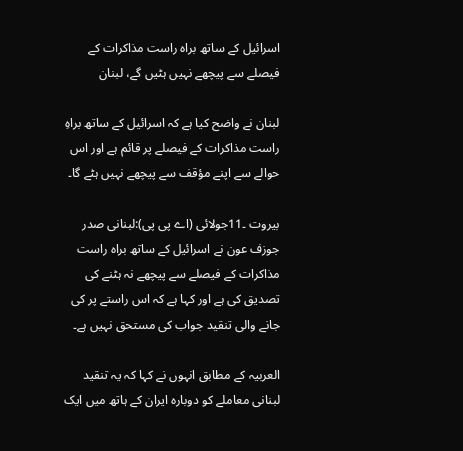اسرائیل کے ساتھ براہ راست مذاکرات کے فیصلے سے پیچھے نہیں ہٹیں گے، لبنان

لبنان نے واضح کیا ہے کہ اسرائیل کے ساتھ براہِ راست مذاکرات کے فیصلے پر قائم ہے اور اس حوالے سے اپنے مؤقف سے پیچھے نہیں ہٹے گا۔

بیروت ۔11جولائی (اے پی پی):لبنانی صدر جوزف عون نے اسرائیل کے ساتھ براہ راست مذاکرات کے فیصلے سے پیچھے نہ ہٹنے کی تصدیق کی ہے اور کہا ہے کہ اس راستے پر کی جانے والی تنقید جواب کی مستحق نہیں ہے۔

العربیہ کے مطابق انہوں نے کہا کہ یہ تنقید لبنانی معاملے کو دوبارہ ایران کے ہاتھ میں ایک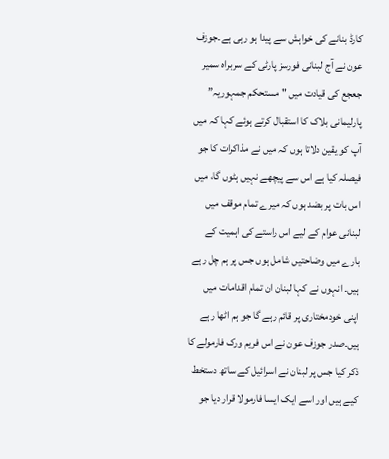کارڈ بنانے کی خواہش سے پیدا ہو رہی ہے۔جوزف عون نے آج لبنانی فورسز پارٹی کے سربراہ سمیر جعجع کی قیادت میں "مستحکم جمہوریہ” پارلیمانی بلاک کا استقبال کرتے ہوئے کہا کہ میں آپ کو یقین دلاتا ہوں کہ میں نے مذاکرات کا جو فیصلہ کیا ہے اس سے پیچھے نہیں ہٹوں گا، میں اس بات پر بضد ہوں کہ میرے تمام موقف میں لبنانی عوام کے لیے اس راستے کی اہمیت کے بارے میں وضاحتیں شامل ہوں جس پر ہم چل رہے ہیں۔ انہوں نے کہا لبنان ان تمام اقدامات میں اپنی خودمختاری پر قائم رہے گا جو ہم اٹھا رہے ہیں۔صدر جوزف عون نے اس فریم ورک فارمولے کا ذکر کیا جس پر لبنان نے اسرائیل کے ساتھ دستخط کیے ہیں اور اسے ایک ایسا فارمولا قرار دیا جو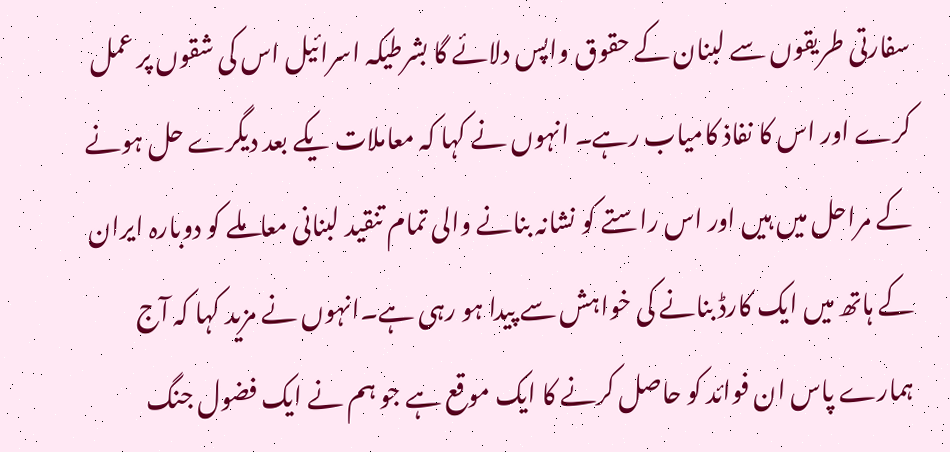سفارتی طریقوں سے لبنان کے حقوق واپس دلائے گا بشرطیکہ اسرائیل اس کی شقوں پر عمل کرے اور اس کا نفاذ کامیاب رہے۔ انہوں نے کہا کہ معاملات یکے بعد دیگرے حل ہونے کے مراحل میں ہیں اور اس راستے کو نشانہ بنانے والی تمام تنقید لبنانی معاملے کو دوبارہ ایران کے ہاتھ میں ایک کارڈ بنانے کی خواہش سے پیدا ہو رہی ہے۔انہوں نے مزید کہا کہ آج ہمارے پاس ان فوائد کو حاصل کرنے کا ایک موقع ہے جو ہم نے ایک فضول جنگ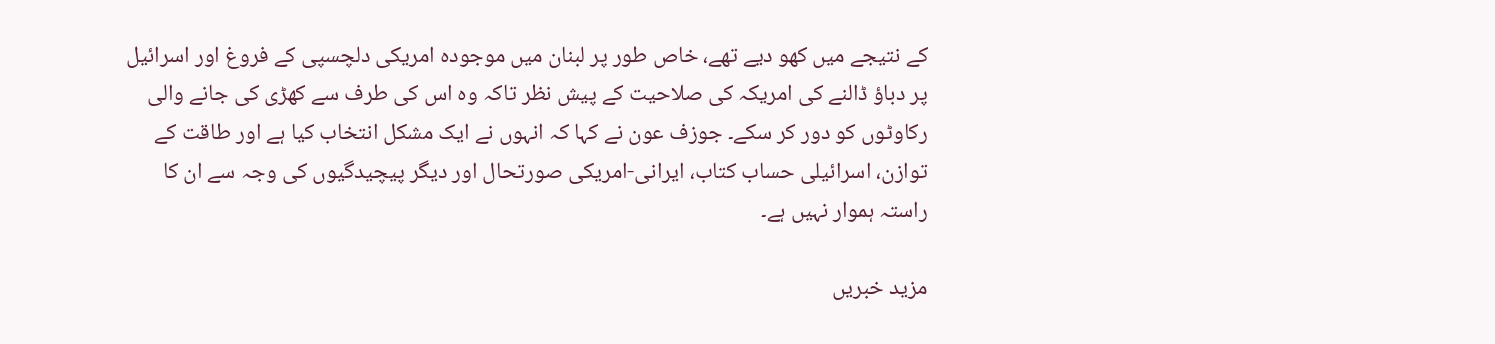کے نتیجے میں کھو دیے تھے، خاص طور پر لبنان میں موجودہ امریکی دلچسپی کے فروغ اور اسرائیل پر دباؤ ڈالنے کی امریکہ کی صلاحیت کے پیش نظر تاکہ وہ اس کی طرف سے کھڑی کی جانے والی رکاوٹوں کو دور کر سکے۔ جوزف عون نے کہا کہ انہوں نے ایک مشکل انتخاب کیا ہے اور طاقت کے توازن، اسرائیلی حساب کتاب، ایرانی-امریکی صورتحال اور دیگر پیچیدگیوں کی وجہ سے ان کا راستہ ہموار نہیں ہے۔

مزید خبریں